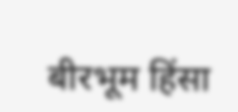बीरभूम हिंसा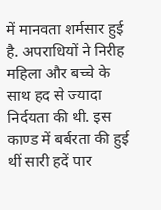में मानवता शर्मसार हुई है. अपराधियों ने निरीह महिला और बच्चे के साथ हद से ज्यादा निर्दयता की थी. इस काण्ड में बर्बरता की हुई थीं सारी हदें पार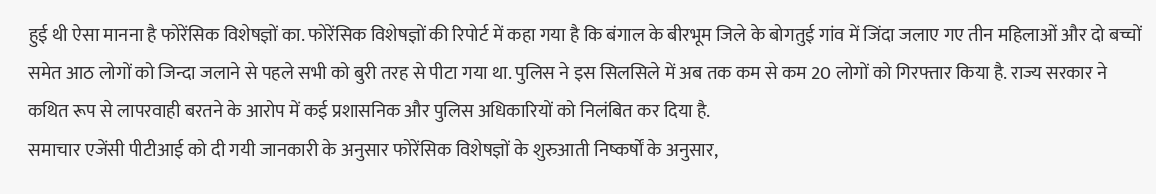हुई थी ऐसा मानना है फोरेंसिक विशेषज्ञों का. फोरेंसिक विशेषज्ञों की रिपोर्ट में कहा गया है कि बंगाल के बीरभूम जिले के बोगतुई गांव में जिंदा जलाए गए तीन महिलाओं और दो बच्चों समेत आठ लोगों को जिन्दा जलाने से पहले सभी को बुरी तरह से पीटा गया था. पुलिस ने इस सिलसिले में अब तक कम से कम 20 लोगों को गिरफ्तार किया है. राज्य सरकार ने कथित रूप से लापरवाही बरतने के आरोप में कई प्रशासनिक और पुलिस अधिकारियों को निलंबित कर दिया है.
समाचार एजेंसी पीटीआई को दी गयी जानकारी के अनुसार फोरेंसिक विशेषज्ञों के शुरुआती निष्कर्षों के अनुसार,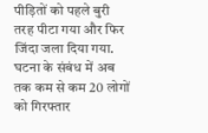पीड़ितों को पहले बुरी तरह पीटा गया और फिर जिंदा जला दिया गया. घटना के संबंध में अब तक कम से कम 20 लोगों को गिरफ्तार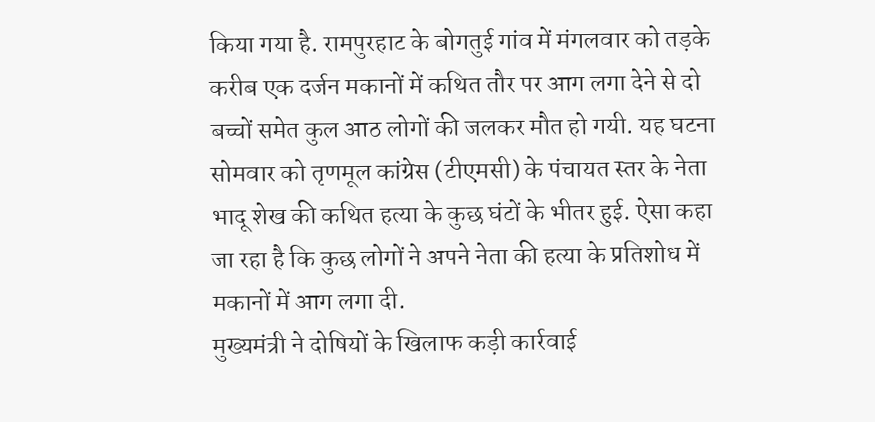किया गया है. रामपुरहाट के बोगतुई गांव में मंगलवार को तड़के करीब एक दर्जन मकानों में कथित तौर पर आग लगा देने से दो बच्चों समेत कुल आठ लोगों की जलकर मौत हो गयी. यह घटना सोमवार को तृणमूल कांग्रेस (टीएमसी) के पंचायत स्तर के नेता भादू शेख की कथित हत्या के कुछ घंटों के भीतर हुई. ऐसा कहा जा रहा है कि कुछ लोगों ने अपने नेता की हत्या के प्रतिशोध में मकानों में आग लगा दी.
मुख्यमंत्री ने दोषियों के खिलाफ कड़ी कार्रवाई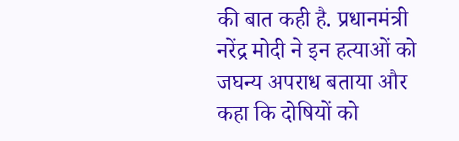की बात कही है. प्रधानमंत्री नरेंद्र मोदी ने इन हत्याओं को जघन्य अपराध बताया और कहा कि दोषियों को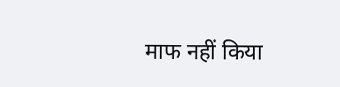माफ नहीं किया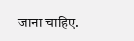जाना चाहिए.